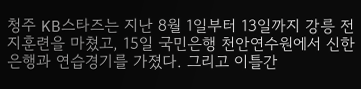청주 KB스타즈는 지난 8월 1일부터 13일까지 강릉 전지훈련을 마쳤고, 15일 국민은행 천안연수원에서 신한은행과 연습경기를 가졌다. 그리고 이틀간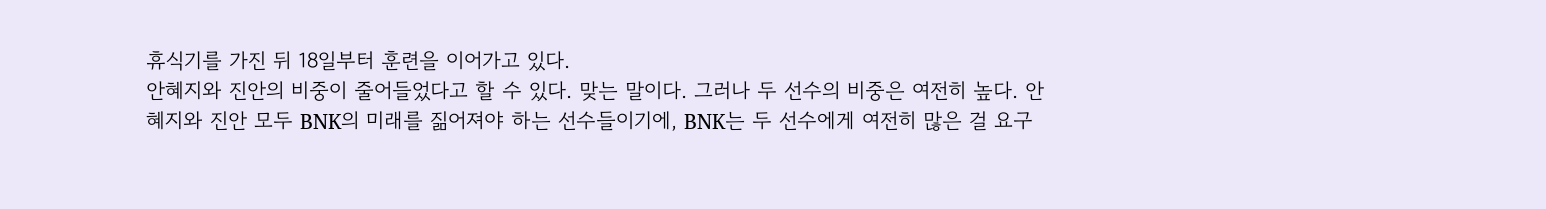휴식기를 가진 뒤 18일부터 훈련을 이어가고 있다.
안혜지와 진안의 비중이 줄어들었다고 할 수 있다. 맞는 말이다. 그러나 두 선수의 비중은 여전히 높다. 안혜지와 진안 모두 BNK의 미래를 짊어져야 하는 선수들이기에, BNK는 두 선수에게 여전히 많은 걸 요구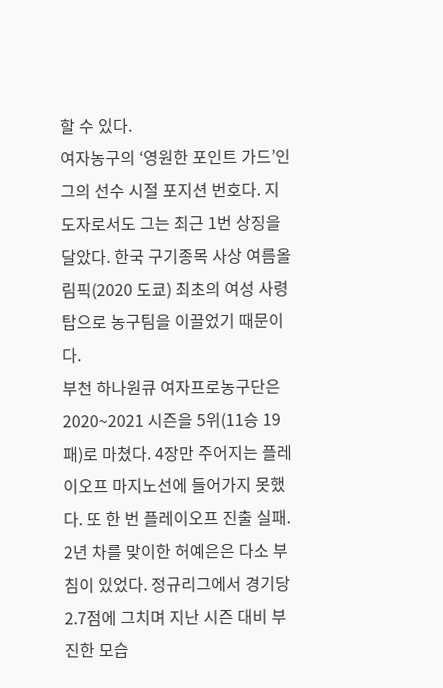할 수 있다.
여자농구의 ‘영원한 포인트 가드’인 그의 선수 시절 포지션 번호다. 지도자로서도 그는 최근 1번 상징을 달았다. 한국 구기종목 사상 여름올림픽(2020 도쿄) 최초의 여성 사령탑으로 농구팀을 이끌었기 때문이다.
부천 하나원큐 여자프로농구단은 2020~2021 시즌을 5위(11승 19패)로 마쳤다. 4장만 주어지는 플레이오프 마지노선에 들어가지 못했다. 또 한 번 플레이오프 진출 실패.
2년 차를 맞이한 허예은은 다소 부침이 있었다. 정규리그에서 경기당 2.7점에 그치며 지난 시즌 대비 부진한 모습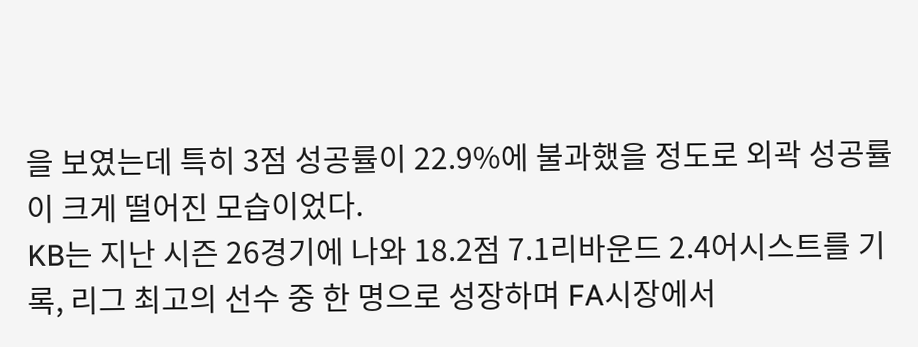을 보였는데 특히 3점 성공률이 22.9%에 불과했을 정도로 외곽 성공률이 크게 떨어진 모습이었다.
KB는 지난 시즌 26경기에 나와 18.2점 7.1리바운드 2.4어시스트를 기록, 리그 최고의 선수 중 한 명으로 성장하며 FA시장에서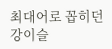최대어로 꼽히던 강이슬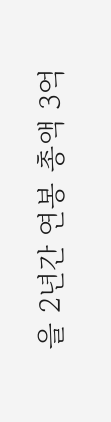을 2년간 연봉 총액 3억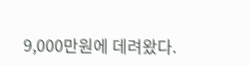9,000만원에 데려왔다.